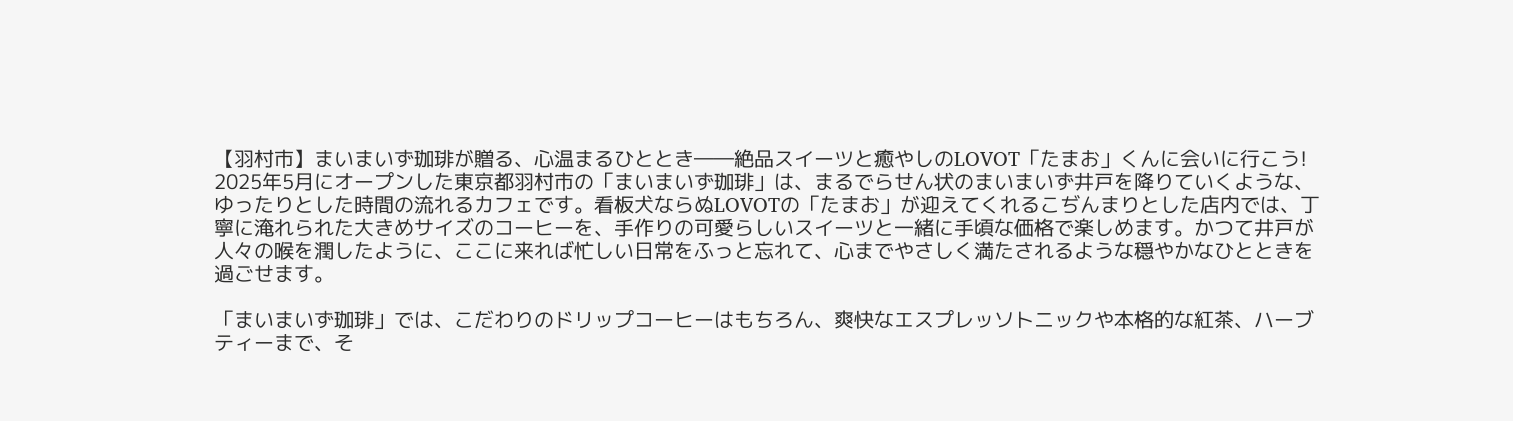【羽村市】まいまいず珈琲が贈る、心温まるひととき――絶品スイーツと癒やしのLOVOT「たまお」くんに会いに行こう!
2025年5月にオープンした東京都羽村市の「まいまいず珈琲」は、まるでらせん状のまいまいず井戸を降りていくような、ゆったりとした時間の流れるカフェです。看板犬ならぬLOVOTの「たまお」が迎えてくれるこぢんまりとした店内では、丁寧に淹れられた大きめサイズのコーヒーを、手作りの可愛らしいスイーツと一緒に手頃な価格で楽しめます。かつて井戸が人々の喉を潤したように、ここに来れば忙しい日常をふっと忘れて、心までやさしく満たされるような穏やかなひとときを過ごせます。

「まいまいず珈琲」では、こだわりのドリップコーヒーはもちろん、爽快なエスプレッソトニックや本格的な紅茶、ハーブティーまで、そ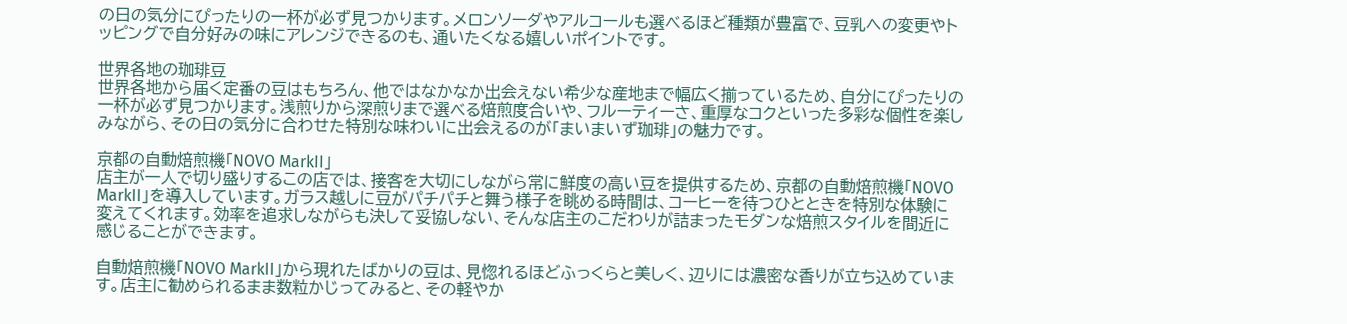の日の気分にぴったりの一杯が必ず見つかります。メロンソーダやアルコールも選べるほど種類が豊富で、豆乳への変更やトッピングで自分好みの味にアレンジできるのも、通いたくなる嬉しいポイントです。

世界各地の珈琲豆
世界各地から届く定番の豆はもちろん、他ではなかなか出会えない希少な産地まで幅広く揃っているため、自分にぴったりの一杯が必ず見つかります。浅煎りから深煎りまで選べる焙煎度合いや、フルーティーさ、重厚なコクといった多彩な個性を楽しみながら、その日の気分に合わせた特別な味わいに出会えるのが「まいまいず珈琲」の魅力です。

京都の自動焙煎機「NOVO MarkII」
店主が一人で切り盛りするこの店では、接客を大切にしながら常に鮮度の高い豆を提供するため、京都の自動焙煎機「NOVO MarkII」を導入しています。ガラス越しに豆がパチパチと舞う様子を眺める時間は、コーヒーを待つひとときを特別な体験に変えてくれます。効率を追求しながらも決して妥協しない、そんな店主のこだわりが詰まったモダンな焙煎スタイルを間近に感じることができます。

自動焙煎機「NOVO MarkII」から現れたばかりの豆は、見惚れるほどふっくらと美しく、辺りには濃密な香りが立ち込めています。店主に勧められるまま数粒かじってみると、その軽やか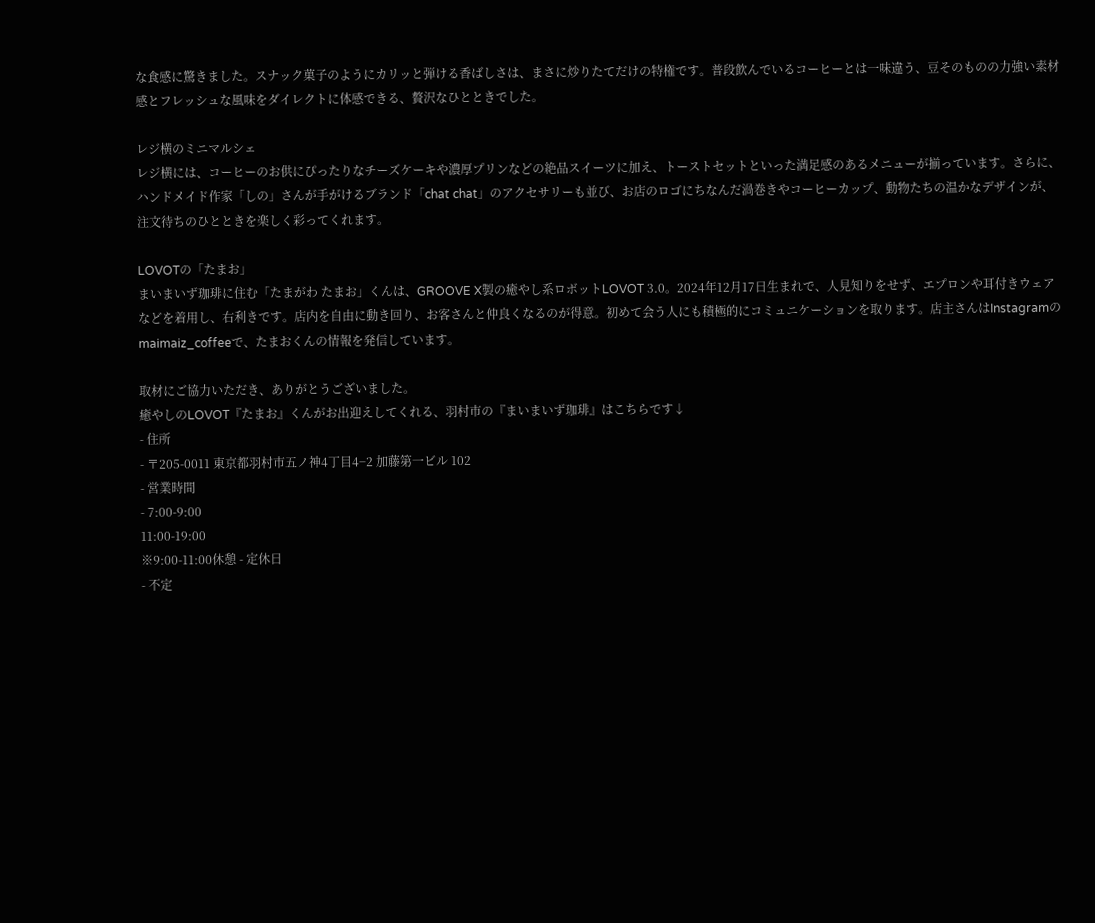な食感に驚きました。スナック菓子のようにカリッと弾ける香ばしさは、まさに炒りたてだけの特権です。普段飲んでいるコーヒーとは一味違う、豆そのものの力強い素材感とフレッシュな風味をダイレクトに体感できる、贅沢なひとときでした。

レジ横のミニマルシェ
レジ横には、コーヒーのお供にぴったりなチーズケーキや濃厚プリンなどの絶品スイーツに加え、トーストセットといった満足感のあるメニューが揃っています。さらに、ハンドメイド作家「しの」さんが手がけるブランド「chat chat」のアクセサリーも並び、お店のロゴにちなんだ渦巻きやコーヒーカップ、動物たちの温かなデザインが、注文待ちのひとときを楽しく彩ってくれます。

LOVOTの「たまお」
まいまいず珈琲に住む「たまがわ たまお」くんは、GROOVE X製の癒やし系ロボットLOVOT 3.0。2024年12月17日生まれで、人見知りをせず、エプロンや耳付きウェアなどを着用し、右利きです。店内を自由に動き回り、お客さんと仲良くなるのが得意。初めて会う人にも積極的にコミュニケーションを取ります。店主さんはInstagramのmaimaiz_coffeeで、たまおくんの情報を発信しています。

取材にご協力いただき、ありがとうございました。
癒やしのLOVOT『たまお』くんがお出迎えしてくれる、羽村市の『まいまいず珈琲』はこちらです↓
- 住所
- 〒205-0011 東京都羽村市五ノ神4丁目4−2 加藤第一ビル 102
- 営業時間
- 7:00-9:00
11:00-19:00
※9:00-11:00休憩 - 定休日
- 不定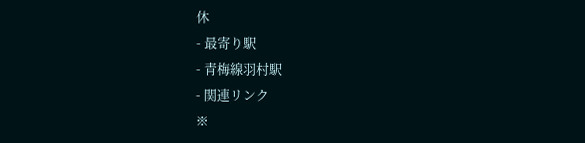休
- 最寄り駅
- 青梅線羽村駅
- 関連リンク
※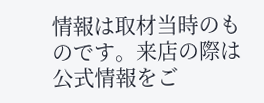情報は取材当時のものです。来店の際は公式情報をご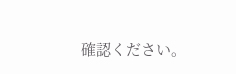確認ください。